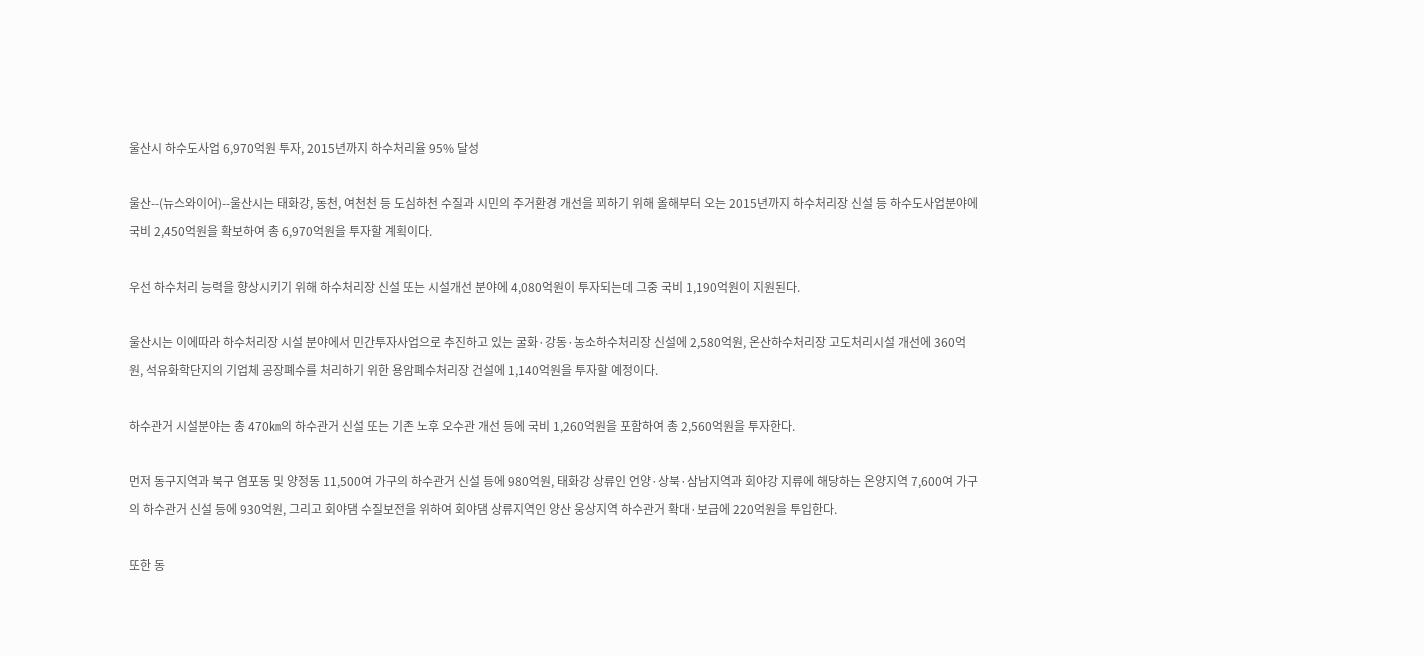울산시 하수도사업 6,970억원 투자, 2015년까지 하수처리율 95% 달성

울산--(뉴스와이어)--울산시는 태화강, 동천, 여천천 등 도심하천 수질과 시민의 주거환경 개선을 꾀하기 위해 올해부터 오는 2015년까지 하수처리장 신설 등 하수도사업분야에 국비 2,450억원을 확보하여 총 6,970억원을 투자할 계획이다.

우선 하수처리 능력을 향상시키기 위해 하수처리장 신설 또는 시설개선 분야에 4,080억원이 투자되는데 그중 국비 1,190억원이 지원된다.

울산시는 이에따라 하수처리장 시설 분야에서 민간투자사업으로 추진하고 있는 굴화·강동·농소하수처리장 신설에 2,580억원, 온산하수처리장 고도처리시설 개선에 360억원, 석유화학단지의 기업체 공장폐수를 처리하기 위한 용암폐수처리장 건설에 1,140억원을 투자할 예정이다.

하수관거 시설분야는 총 470㎞의 하수관거 신설 또는 기존 노후 오수관 개선 등에 국비 1,260억원을 포함하여 총 2,560억원을 투자한다.

먼저 동구지역과 북구 염포동 및 양정동 11,500여 가구의 하수관거 신설 등에 980억원, 태화강 상류인 언양·상북·삼남지역과 회야강 지류에 해당하는 온양지역 7,600여 가구의 하수관거 신설 등에 930억원, 그리고 회야댐 수질보전을 위하여 회야댐 상류지역인 양산 웅상지역 하수관거 확대·보급에 220억원을 투입한다.

또한 동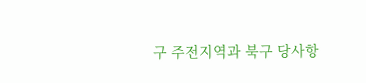구 주전지역과 북구 당사항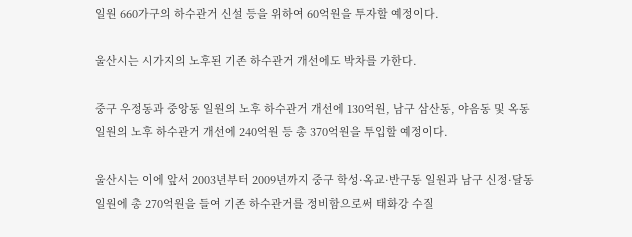일원 660가구의 하수관거 신설 등을 위하여 60억원을 투자할 예정이다.

울산시는 시가지의 노후된 기존 하수관거 개선에도 박차를 가한다.

중구 우정동과 중앙동 일원의 노후 하수관거 개선에 130억원, 남구 삼산동, 야음동 및 옥동 일원의 노후 하수관거 개선에 240억원 등 총 370억원을 투입할 예정이다.

울산시는 이에 앞서 2003년부터 2009년까지 중구 학성·옥교·반구동 일원과 남구 신정·달동 일원에 총 270억원을 들여 기존 하수관거를 정비함으로써 태화강 수질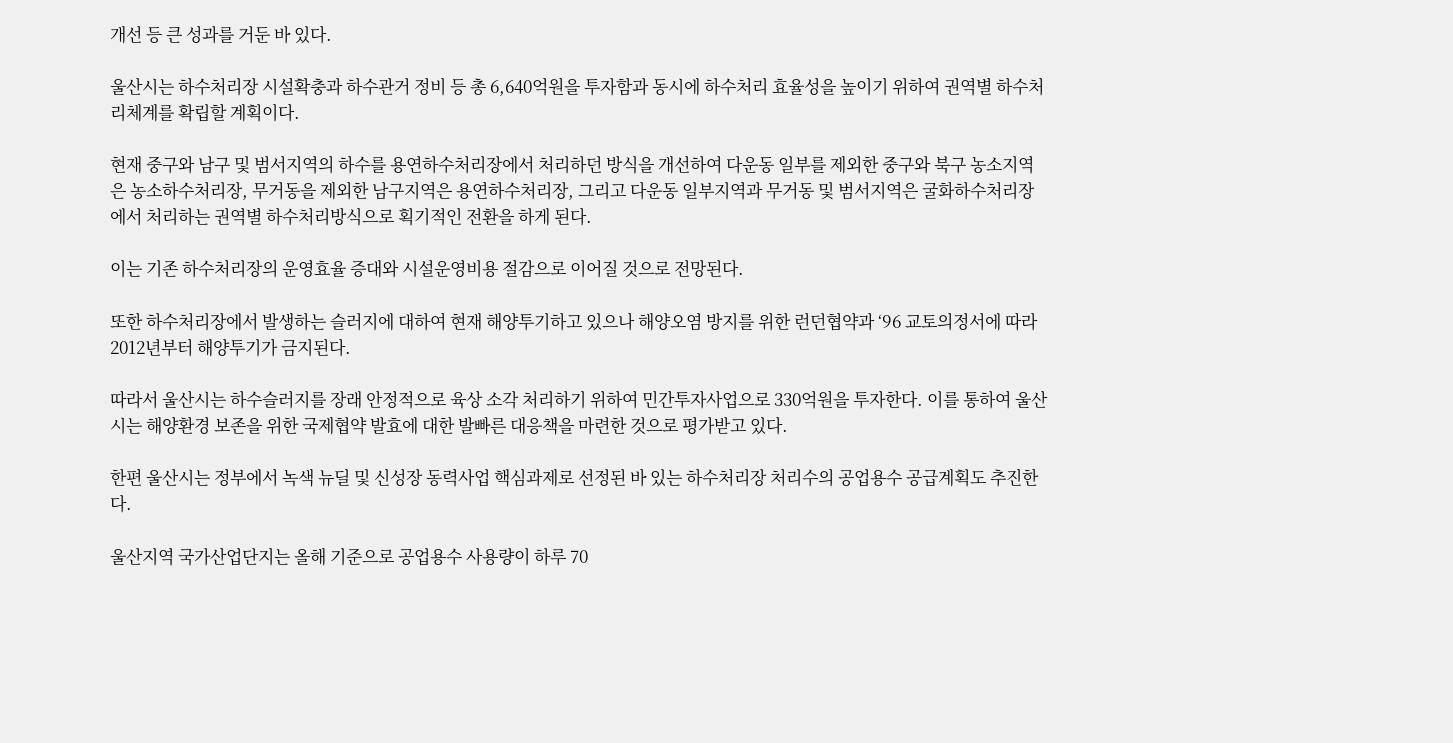개선 등 큰 성과를 거둔 바 있다.

울산시는 하수처리장 시설확충과 하수관거 정비 등 총 6,640억원을 투자함과 동시에 하수처리 효율성을 높이기 위하여 권역별 하수처리체계를 확립할 계획이다.

현재 중구와 남구 및 범서지역의 하수를 용연하수처리장에서 처리하던 방식을 개선하여 다운동 일부를 제외한 중구와 북구 농소지역은 농소하수처리장, 무거동을 제외한 남구지역은 용연하수처리장, 그리고 다운동 일부지역과 무거동 및 범서지역은 굴화하수처리장에서 처리하는 권역별 하수처리방식으로 획기적인 전환을 하게 된다.

이는 기존 하수처리장의 운영효율 증대와 시설운영비용 절감으로 이어질 것으로 전망된다.

또한 하수처리장에서 발생하는 슬러지에 대하여 현재 해양투기하고 있으나 해양오염 방지를 위한 런던협약과 ‘96 교토의정서에 따라 2012년부터 해양투기가 금지된다.

따라서 울산시는 하수슬러지를 장래 안정적으로 육상 소각 처리하기 위하여 민간투자사업으로 330억원을 투자한다. 이를 통하여 울산시는 해양환경 보존을 위한 국제협약 발효에 대한 발빠른 대응책을 마련한 것으로 평가받고 있다.

한편 울산시는 정부에서 녹색 뉴딜 및 신성장 동력사업 핵심과제로 선정된 바 있는 하수처리장 처리수의 공업용수 공급계획도 추진한다.

울산지역 국가산업단지는 올해 기준으로 공업용수 사용량이 하루 70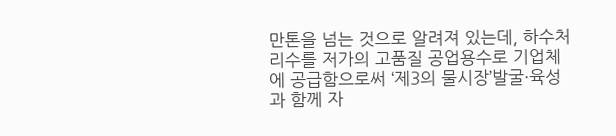만톤을 넘는 것으로 알려져 있는데, 하수처리수를 저가의 고품질 공업용수로 기업체에 공급함으로써 ‘제3의 물시장’발굴·육성과 함께 자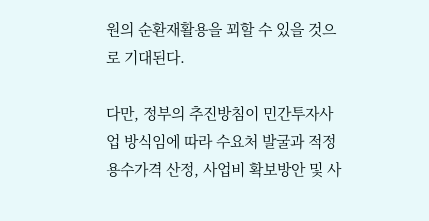원의 순환재활용을 꾀할 수 있을 것으로 기대된다.

다만, 정부의 추진방침이 민간투자사업 방식임에 따라 수요처 발굴과 적정 용수가격 산정, 사업비 확보방안 및 사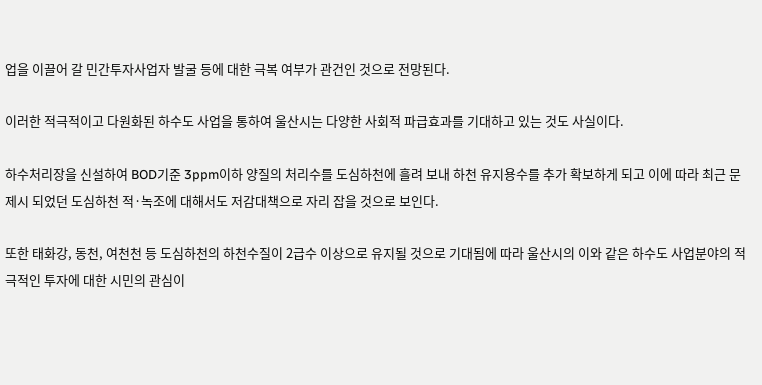업을 이끌어 갈 민간투자사업자 발굴 등에 대한 극복 여부가 관건인 것으로 전망된다.

이러한 적극적이고 다원화된 하수도 사업을 통하여 울산시는 다양한 사회적 파급효과를 기대하고 있는 것도 사실이다.

하수처리장을 신설하여 BOD기준 3ppm이하 양질의 처리수를 도심하천에 흘려 보내 하천 유지용수를 추가 확보하게 되고 이에 따라 최근 문제시 되었던 도심하천 적·녹조에 대해서도 저감대책으로 자리 잡을 것으로 보인다.

또한 태화강, 동천, 여천천 등 도심하천의 하천수질이 2급수 이상으로 유지될 것으로 기대됨에 따라 울산시의 이와 같은 하수도 사업분야의 적극적인 투자에 대한 시민의 관심이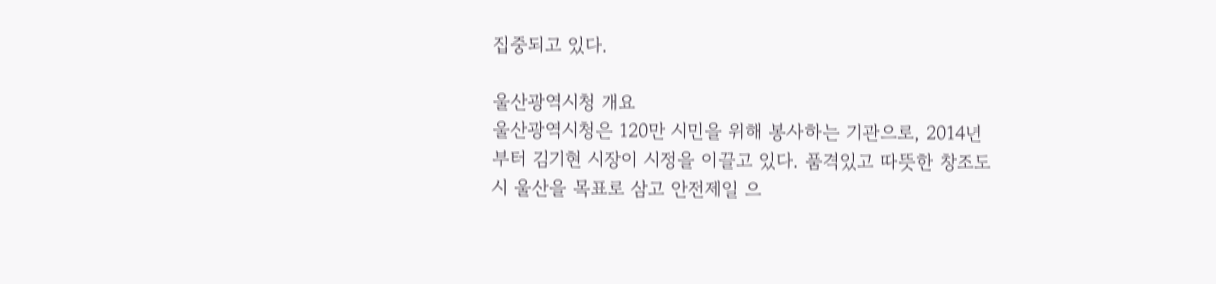집중되고 있다.

울산광역시청 개요
울산광역시청은 120만 시민을 위해 봉사하는 기관으로, 2014년부터 김기현 시장이 시정을 이끌고 있다. 품격있고 따뜻한 창조도시 울산을 목표로 삼고 안전제일 으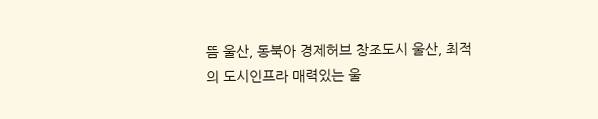뜸 울산, 동북아 경제허브 창조도시 울산, 최적의 도시인프라 매력있는 울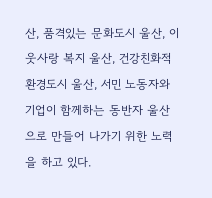산, 품격있는 문화도시 울산, 이웃사랑 복지 울산, 건강친화적 환경도시 울산, 서민 노동자와 기업이 함께하는 동반자 울산으로 만들어 나가기 위한 노력을 하고 있다.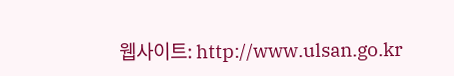웹사이트: http://www.ulsan.go.kr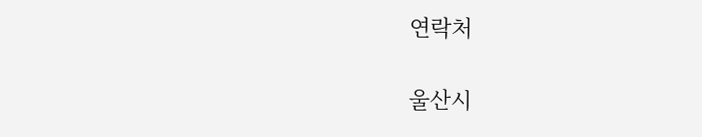연락처

울산시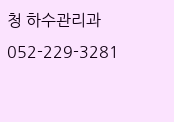청 하수관리과
052-229-3281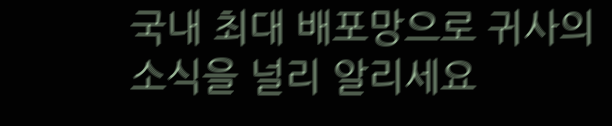국내 최대 배포망으로 귀사의 소식을 널리 알리세요